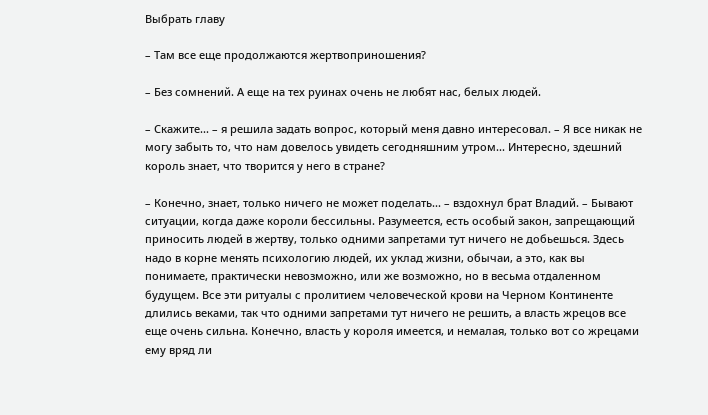Выбрать главу

– Там все еще продолжаются жертвоприношения?

– Без сомнений. А еще на тех руинах очень не любят нас, белых людей.

– Скажите... – я решила задать вопрос, который меня давно интересовал. – Я все никак не могу забыть то, что нам довелось увидеть сегодняшним утром... Интересно, здешний король знает, что творится у него в стране?

– Конечно, знает, только ничего не может поделать... – вздохнул брат Владий. – Бывают ситуации, когда даже короли бессильны. Разумеется, есть особый закон, запрещающий приносить людей в жертву, только одними запретами тут ничего не добьешься. Здесь надо в корне менять психологию людей, их уклад жизни, обычаи, а это, как вы понимаете, практически невозможно, или же возможно, но в весьма отдаленном будущем. Все эти ритуалы с пролитием человеческой крови на Черном Континенте длились веками, так что одними запретами тут ничего не решить, а власть жрецов все еще очень сильна. Конечно, власть у короля имеется, и немалая, только вот со жрецами ему вряд ли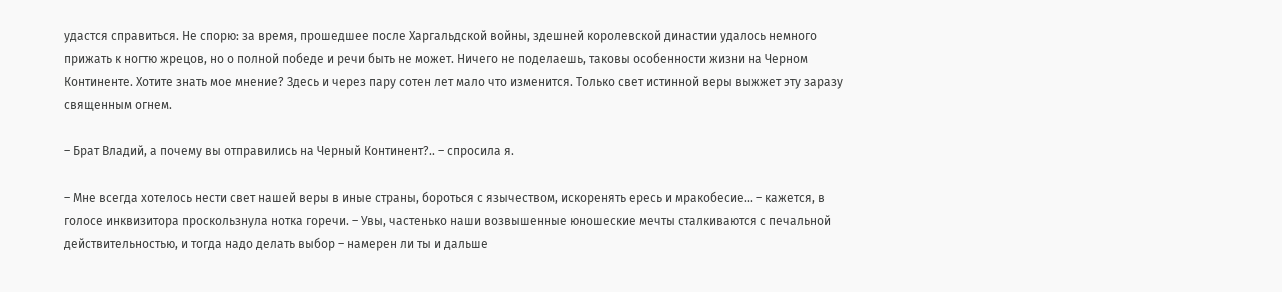удастся справиться. Не спорю: за время, прошедшее после Харгальдской войны, здешней королевской династии удалось немного прижать к ногтю жрецов, но о полной победе и речи быть не может. Ничего не поделаешь, таковы особенности жизни на Черном Континенте. Хотите знать мое мнение? Здесь и через пару сотен лет мало что изменится. Только свет истинной веры выжжет эту заразу священным огнем.

– Брат Владий, а почему вы отправились на Черный Континент?.. – спросила я.

– Мне всегда хотелось нести свет нашей веры в иные страны, бороться с язычеством, искоренять ересь и мракобесие... – кажется, в голосе инквизитора проскользнула нотка горечи. – Увы, частенько наши возвышенные юношеские мечты сталкиваются с печальной действительностью, и тогда надо делать выбор – намерен ли ты и дальше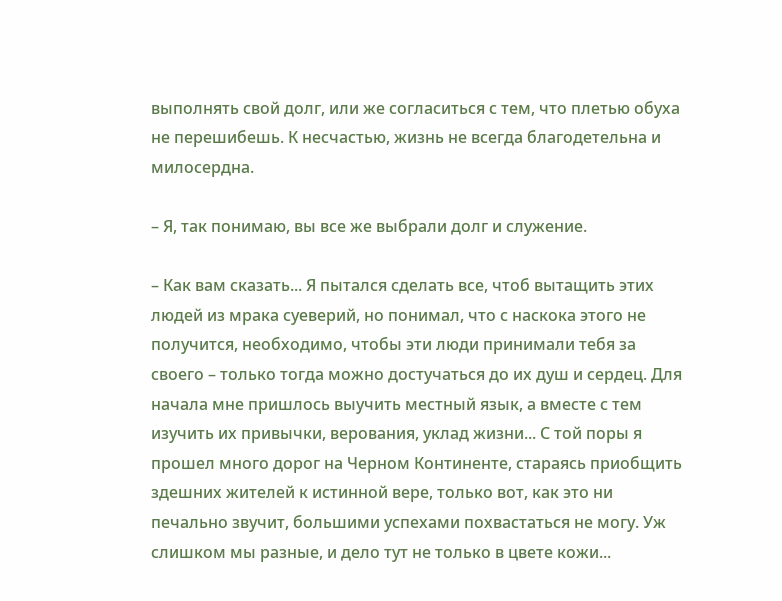выполнять свой долг, или же согласиться с тем, что плетью обуха не перешибешь. К несчастью, жизнь не всегда благодетельна и милосердна.

– Я, так понимаю, вы все же выбрали долг и служение.

– Как вам сказать... Я пытался сделать все, чтоб вытащить этих людей из мрака суеверий, но понимал, что с наскока этого не получится, необходимо, чтобы эти люди принимали тебя за своего – только тогда можно достучаться до их душ и сердец. Для начала мне пришлось выучить местный язык, а вместе с тем изучить их привычки, верования, уклад жизни... С той поры я прошел много дорог на Черном Континенте, стараясь приобщить здешних жителей к истинной вере, только вот, как это ни печально звучит, большими успехами похвастаться не могу. Уж слишком мы разные, и дело тут не только в цвете кожи...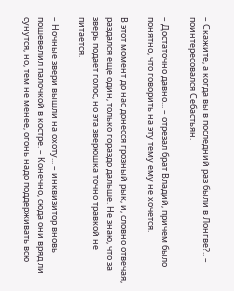– Скажите, а когда вы в последний раз были в Лонгве?.. – поинтересовался Себастьян.

– Достаточно давно... – отрезал брат Владий, причем было понятно, что говорить на эту тему ему не хочется.

В этот момент до нас донесся грозный рык, и, словно отвечая, раздался еще один, только гораздо дальше. Не знаю, что за зверь подает голос, но эта зверюшка точно травкой не питается.

– Ночные звери вышли на охоту... – инквизитор вновь пошевелил палочкой в костре. – Конечно, сюда они вряд ли сунутся, но, тем не менее, огонь надо поддерживать всю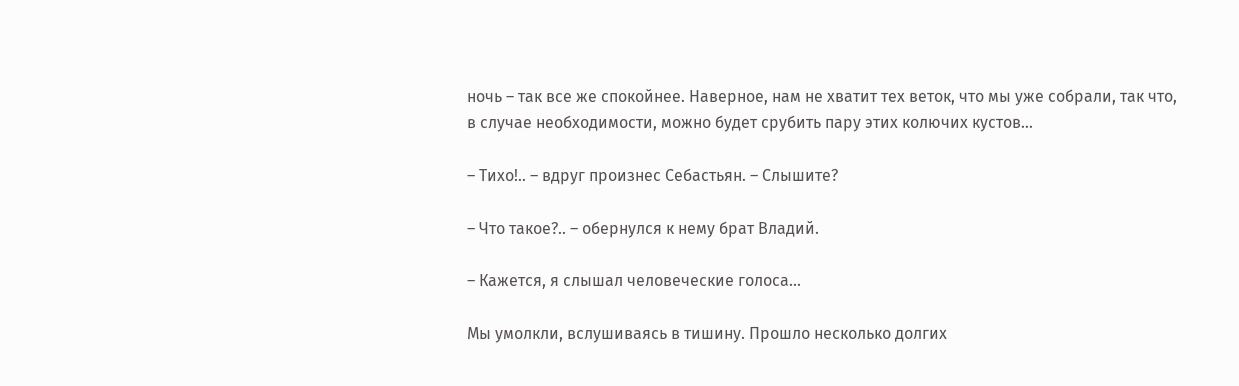ночь – так все же спокойнее. Наверное, нам не хватит тех веток, что мы уже собрали, так что, в случае необходимости, можно будет срубить пару этих колючих кустов...

– Тихо!.. – вдруг произнес Себастьян. – Слышите?

– Что такое?.. – обернулся к нему брат Владий.

– Кажется, я слышал человеческие голоса...

Мы умолкли, вслушиваясь в тишину. Прошло несколько долгих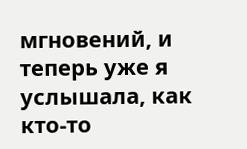мгновений, и теперь уже я услышала, как кто-то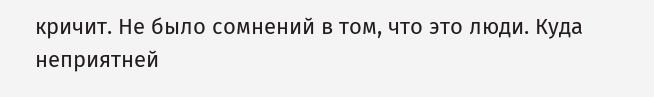кричит. Не было сомнений в том, что это люди. Куда неприятней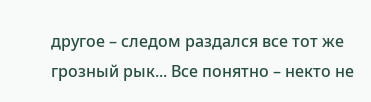другое – следом раздался все тот же грозный рык... Все понятно – некто не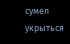сумел укрыться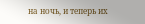на ночь, и теперь их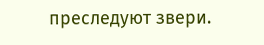преследуют звери.